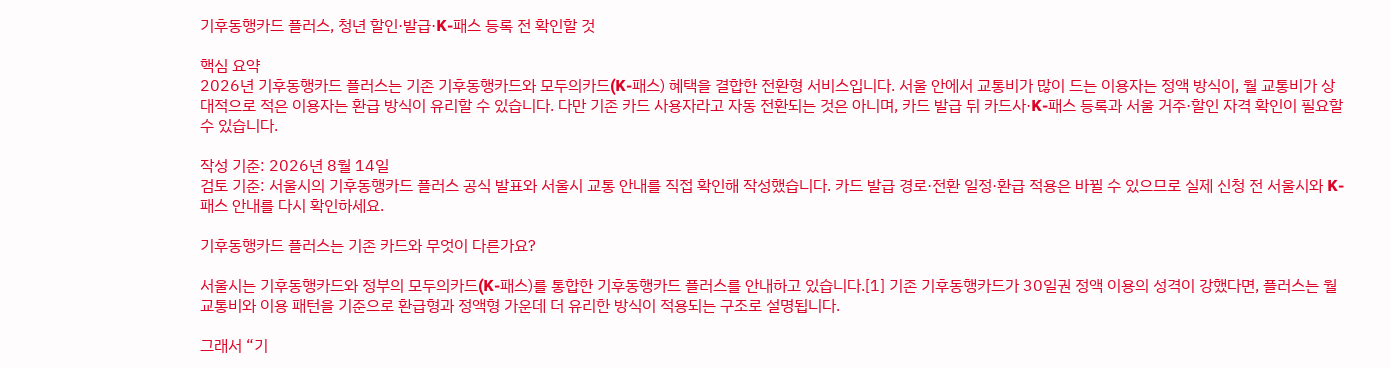기후동행카드 플러스, 청년 할인·발급·K-패스 등록 전 확인할 것

핵심 요약
2026년 기후동행카드 플러스는 기존 기후동행카드와 모두의카드(K-패스) 혜택을 결합한 전환형 서비스입니다. 서울 안에서 교통비가 많이 드는 이용자는 정액 방식이, 월 교통비가 상대적으로 적은 이용자는 환급 방식이 유리할 수 있습니다. 다만 기존 카드 사용자라고 자동 전환되는 것은 아니며, 카드 발급 뒤 카드사·K-패스 등록과 서울 거주·할인 자격 확인이 필요할 수 있습니다.

작성 기준: 2026년 8월 14일
검토 기준: 서울시의 기후동행카드 플러스 공식 발표와 서울시 교통 안내를 직접 확인해 작성했습니다. 카드 발급 경로·전환 일정·환급 적용은 바뀔 수 있으므로 실제 신청 전 서울시와 K-패스 안내를 다시 확인하세요.

기후동행카드 플러스는 기존 카드와 무엇이 다른가요?

서울시는 기후동행카드와 정부의 모두의카드(K-패스)를 통합한 기후동행카드 플러스를 안내하고 있습니다.[1] 기존 기후동행카드가 30일권 정액 이용의 성격이 강했다면, 플러스는 월 교통비와 이용 패턴을 기준으로 환급형과 정액형 가운데 더 유리한 방식이 적용되는 구조로 설명됩니다.

그래서 “기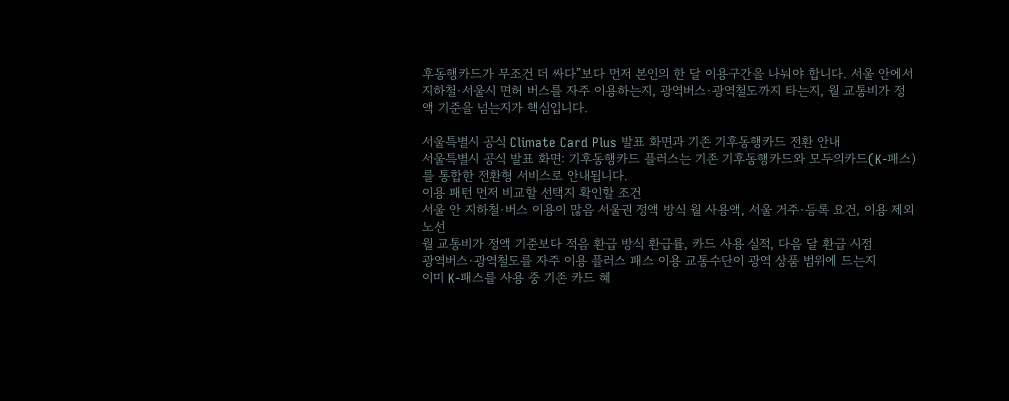후동행카드가 무조건 더 싸다”보다 먼저 본인의 한 달 이용구간을 나눠야 합니다. 서울 안에서 지하철·서울시 면허 버스를 자주 이용하는지, 광역버스·광역철도까지 타는지, 월 교통비가 정액 기준을 넘는지가 핵심입니다.

서울특별시 공식 Climate Card Plus 발표 화면과 기존 기후동행카드 전환 안내
서울특별시 공식 발표 화면: 기후동행카드 플러스는 기존 기후동행카드와 모두의카드(K-패스)를 통합한 전환형 서비스로 안내됩니다.
이용 패턴 먼저 비교할 선택지 확인할 조건
서울 안 지하철·버스 이용이 많음 서울권 정액 방식 월 사용액, 서울 거주·등록 요건, 이용 제외 노선
월 교통비가 정액 기준보다 적음 환급 방식 환급률, 카드 사용 실적, 다음 달 환급 시점
광역버스·광역철도를 자주 이용 플러스 패스 이용 교통수단이 광역 상품 범위에 드는지
이미 K-패스를 사용 중 기존 카드 혜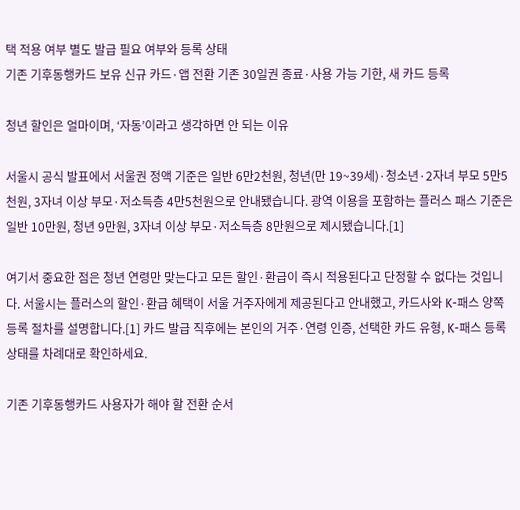택 적용 여부 별도 발급 필요 여부와 등록 상태
기존 기후동행카드 보유 신규 카드·앱 전환 기존 30일권 종료·사용 가능 기한, 새 카드 등록

청년 할인은 얼마이며, ‘자동’이라고 생각하면 안 되는 이유

서울시 공식 발표에서 서울권 정액 기준은 일반 6만2천원, 청년(만 19~39세)·청소년·2자녀 부모 5만5천원, 3자녀 이상 부모·저소득층 4만5천원으로 안내됐습니다. 광역 이용을 포함하는 플러스 패스 기준은 일반 10만원, 청년 9만원, 3자녀 이상 부모·저소득층 8만원으로 제시됐습니다.[1]

여기서 중요한 점은 청년 연령만 맞는다고 모든 할인·환급이 즉시 적용된다고 단정할 수 없다는 것입니다. 서울시는 플러스의 할인·환급 혜택이 서울 거주자에게 제공된다고 안내했고, 카드사와 K-패스 양쪽 등록 절차를 설명합니다.[1] 카드 발급 직후에는 본인의 거주·연령 인증, 선택한 카드 유형, K-패스 등록 상태를 차례대로 확인하세요.

기존 기후동행카드 사용자가 해야 할 전환 순서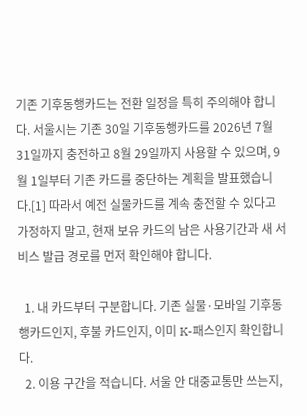기존 기후동행카드는 전환 일정을 특히 주의해야 합니다. 서울시는 기존 30일 기후동행카드를 2026년 7월 31일까지 충전하고 8월 29일까지 사용할 수 있으며, 9월 1일부터 기존 카드를 중단하는 계획을 발표했습니다.[1] 따라서 예전 실물카드를 계속 충전할 수 있다고 가정하지 말고, 현재 보유 카드의 남은 사용기간과 새 서비스 발급 경로를 먼저 확인해야 합니다.

  1. 내 카드부터 구분합니다. 기존 실물·모바일 기후동행카드인지, 후불 카드인지, 이미 K-패스인지 확인합니다.
  2. 이용 구간을 적습니다. 서울 안 대중교통만 쓰는지,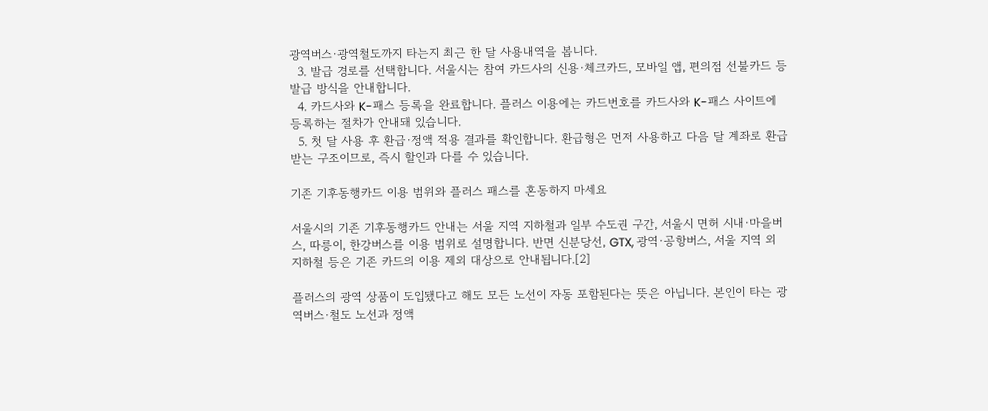광역버스·광역철도까지 타는지 최근 한 달 사용내역을 봅니다.
  3. 발급 경로를 선택합니다. 서울시는 참여 카드사의 신용·체크카드, 모바일 앱, 편의점 선불카드 등 발급 방식을 안내합니다.
  4. 카드사와 K-패스 등록을 완료합니다. 플러스 이용에는 카드번호를 카드사와 K-패스 사이트에 등록하는 절차가 안내돼 있습니다.
  5. 첫 달 사용 후 환급·정액 적용 결과를 확인합니다. 환급형은 먼저 사용하고 다음 달 계좌로 환급받는 구조이므로, 즉시 할인과 다를 수 있습니다.

기존 기후동행카드 이용 범위와 플러스 패스를 혼동하지 마세요

서울시의 기존 기후동행카드 안내는 서울 지역 지하철과 일부 수도권 구간, 서울시 면허 시내·마을버스, 따릉이, 한강버스를 이용 범위로 설명합니다. 반면 신분당선, GTX, 광역·공항버스, 서울 지역 외 지하철 등은 기존 카드의 이용 제외 대상으로 안내됩니다.[2]

플러스의 광역 상품이 도입됐다고 해도 모든 노선이 자동 포함된다는 뜻은 아닙니다. 본인이 타는 광역버스·철도 노선과 정액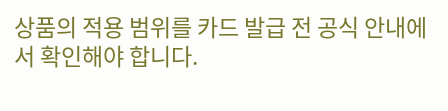상품의 적용 범위를 카드 발급 전 공식 안내에서 확인해야 합니다.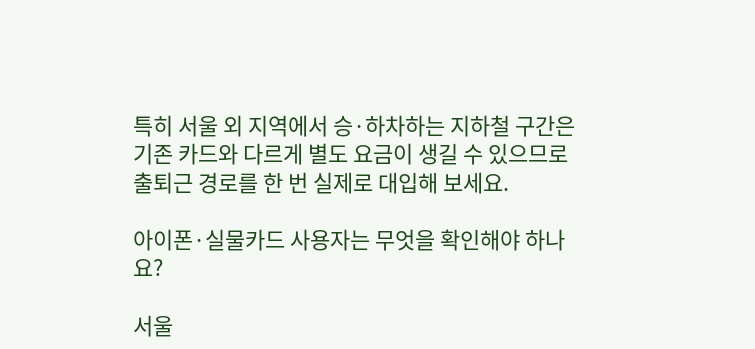특히 서울 외 지역에서 승·하차하는 지하철 구간은 기존 카드와 다르게 별도 요금이 생길 수 있으므로 출퇴근 경로를 한 번 실제로 대입해 보세요.

아이폰·실물카드 사용자는 무엇을 확인해야 하나요?

서울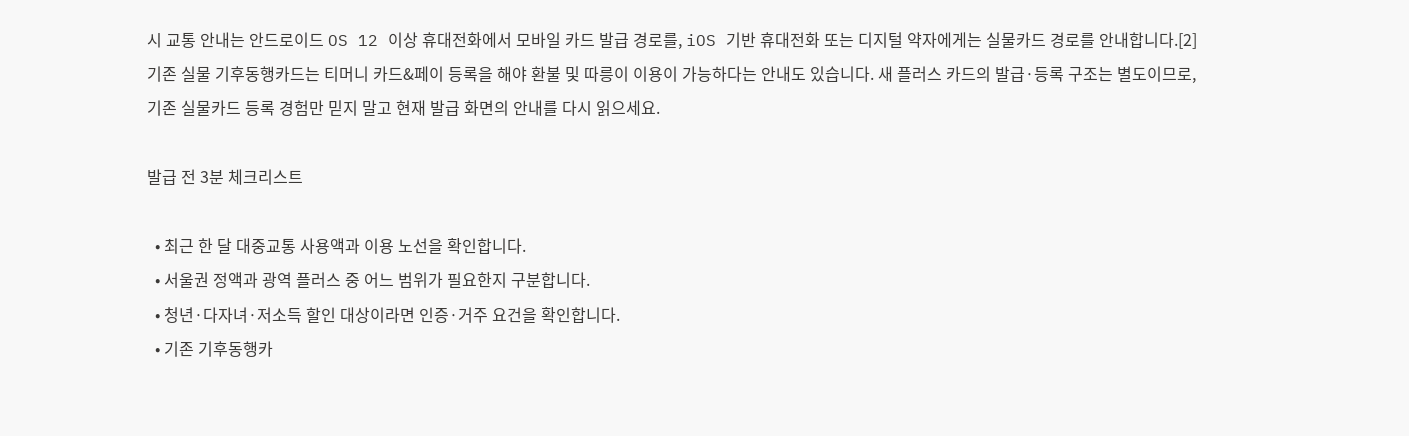시 교통 안내는 안드로이드 OS 12 이상 휴대전화에서 모바일 카드 발급 경로를, iOS 기반 휴대전화 또는 디지털 약자에게는 실물카드 경로를 안내합니다.[2] 기존 실물 기후동행카드는 티머니 카드&페이 등록을 해야 환불 및 따릉이 이용이 가능하다는 안내도 있습니다. 새 플러스 카드의 발급·등록 구조는 별도이므로, 기존 실물카드 등록 경험만 믿지 말고 현재 발급 화면의 안내를 다시 읽으세요.

발급 전 3분 체크리스트

  • 최근 한 달 대중교통 사용액과 이용 노선을 확인합니다.
  • 서울권 정액과 광역 플러스 중 어느 범위가 필요한지 구분합니다.
  • 청년·다자녀·저소득 할인 대상이라면 인증·거주 요건을 확인합니다.
  • 기존 기후동행카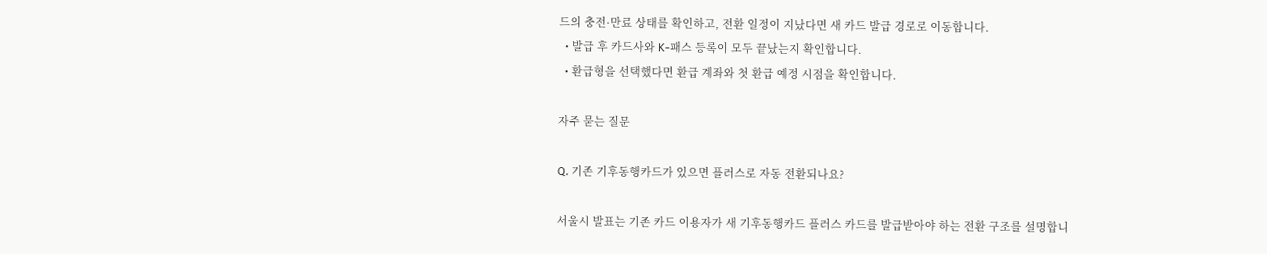드의 충전·만료 상태를 확인하고, 전환 일정이 지났다면 새 카드 발급 경로로 이동합니다.
  • 발급 후 카드사와 K-패스 등록이 모두 끝났는지 확인합니다.
  • 환급형을 선택했다면 환급 계좌와 첫 환급 예정 시점을 확인합니다.

자주 묻는 질문

Q. 기존 기후동행카드가 있으면 플러스로 자동 전환되나요?

서울시 발표는 기존 카드 이용자가 새 기후동행카드 플러스 카드를 발급받아야 하는 전환 구조를 설명합니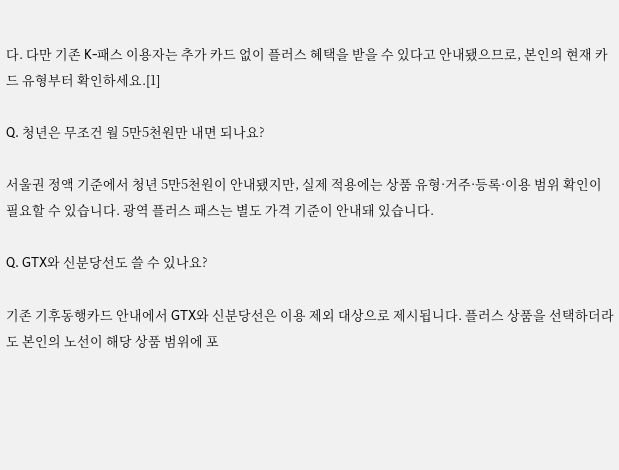다. 다만 기존 K-패스 이용자는 추가 카드 없이 플러스 혜택을 받을 수 있다고 안내됐으므로, 본인의 현재 카드 유형부터 확인하세요.[1]

Q. 청년은 무조건 월 5만5천원만 내면 되나요?

서울권 정액 기준에서 청년 5만5천원이 안내됐지만, 실제 적용에는 상품 유형·거주·등록·이용 범위 확인이 필요할 수 있습니다. 광역 플러스 패스는 별도 가격 기준이 안내돼 있습니다.

Q. GTX와 신분당선도 쓸 수 있나요?

기존 기후동행카드 안내에서 GTX와 신분당선은 이용 제외 대상으로 제시됩니다. 플러스 상품을 선택하더라도 본인의 노선이 해당 상품 범위에 포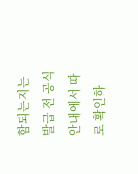함되는지는 발급 전 공식 안내에서 따로 확인하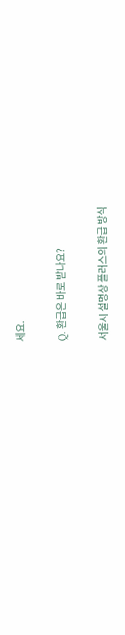세요.

Q. 환급은 바로 받나요?

서울시 설명상 플러스의 환급 방식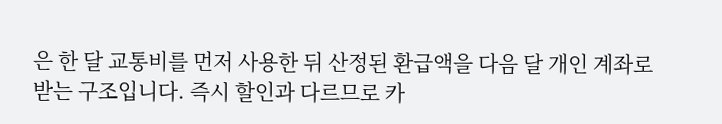은 한 달 교통비를 먼저 사용한 뒤 산정된 환급액을 다음 달 개인 계좌로 받는 구조입니다. 즉시 할인과 다르므로 카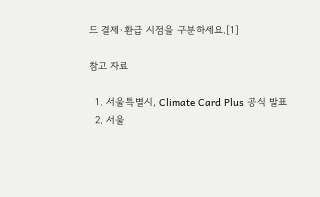드 결제·환급 시점을 구분하세요.[1]

참고 자료

  1. 서울특별시, Climate Card Plus 공식 발표
  2. 서울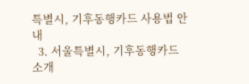특별시, 기후동행카드 사용법 안내
  3. 서울특별시, 기후동행카드 소개